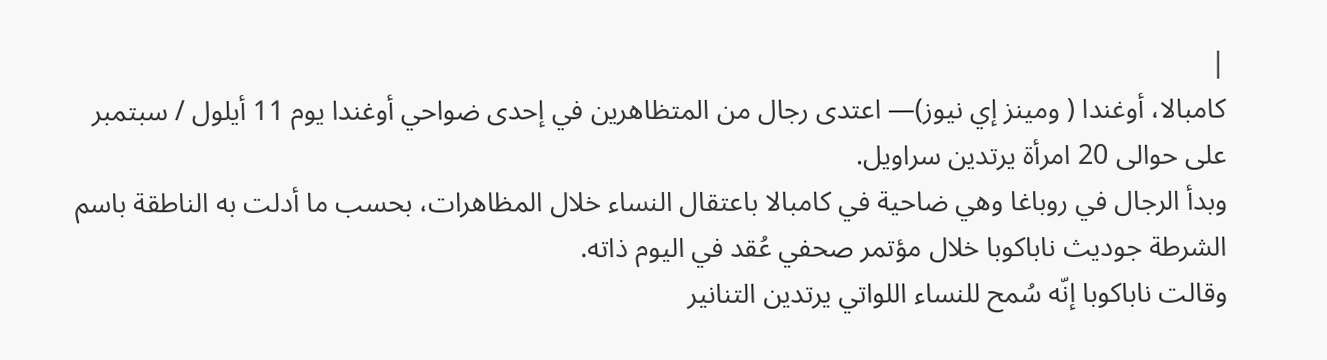|
كامبالا، أوغندا ( ومينز إي نيوز)— اعتدى رجال من المتظاهرين في إحدى ضواحي أوغندا يوم 11 أيلول / سبتمبر على حوالى 20 امرأة يرتدين سراويل.
وبدأ الرجال في روباغا وهي ضاحية في كامبالا باعتقال النساء خلال المظاهرات، بحسب ما أدلت به الناطقة باسم الشرطة جوديث ناباكوبا خلال مؤتمر صحفي عُقد في اليوم ذاته.
وقالت ناباكوبا إنّه سُمح للنساء اللواتي يرتدين التنانير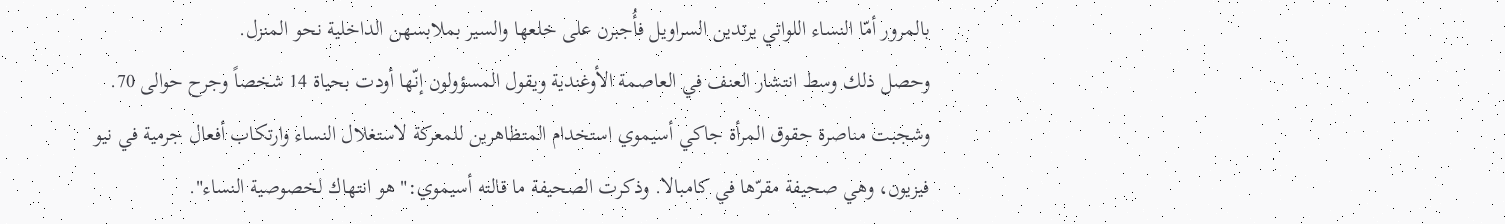بالمرور أمّا النساء اللواتي يرتدين السراويل فأُجبرن على خلعها والسير بملابسهن الداخلية نحو المنزل.
وحصل ذلك وسط انتشار العنف في العاصمة الأوغندية ويقول المسؤولون إنّها أودت بحياة 14 شخصاً وجرح حوالى 70.
وشجبت مناصرة حقوق المرأة جاكي أسيموي استخدام المتظاهرين للمعركة لاستغلال النساء وارتكاب أفعال جرمية في نيو فيزيون، وهي صحيفة مقرّها في كامبالا. وذكرت الصحيفة ما قالته أسيموي:" هو انتهاك لخصوصية النساء".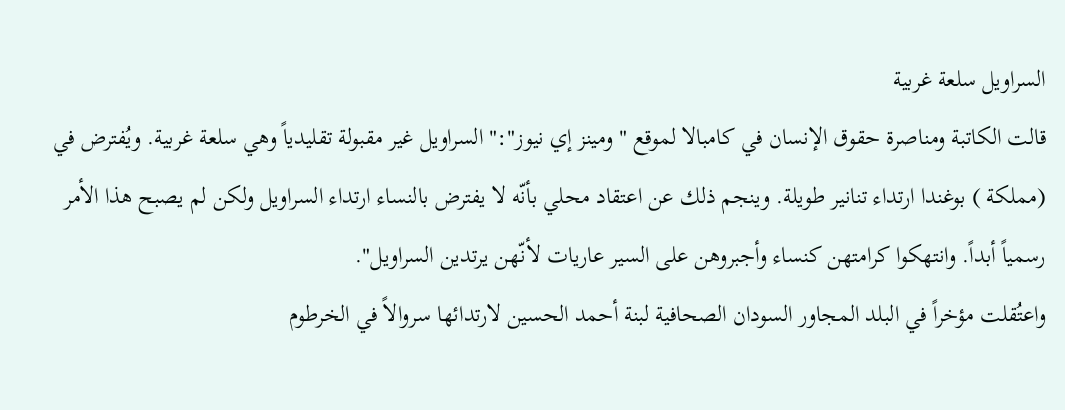السراويل سلعة غربية
قالت الكاتبة ومناصرة حقوق الإنسان في كامبالا لموقع " ومينز إي نيوز":" السراويل غير مقبولة تقليدياً وهي سلعة غربية. ويُفترض في (مملكة ) بوغندا ارتداء تنانير طويلة. وينجم ذلك عن اعتقاد محلي بأنّه لا يفترض بالنساء ارتداء السراويل ولكن لم يصبح هذا الأمر رسمياً أبداً. وانتهكوا كرامتهن كنساء وأجبروهن على السير عاريات لأنّهن يرتدين السراويل".
واعتُقلت مؤخراً في البلد المجاور السودان الصحافية لبنة أحمد الحسين لارتدائها سروالاً في الخرطوم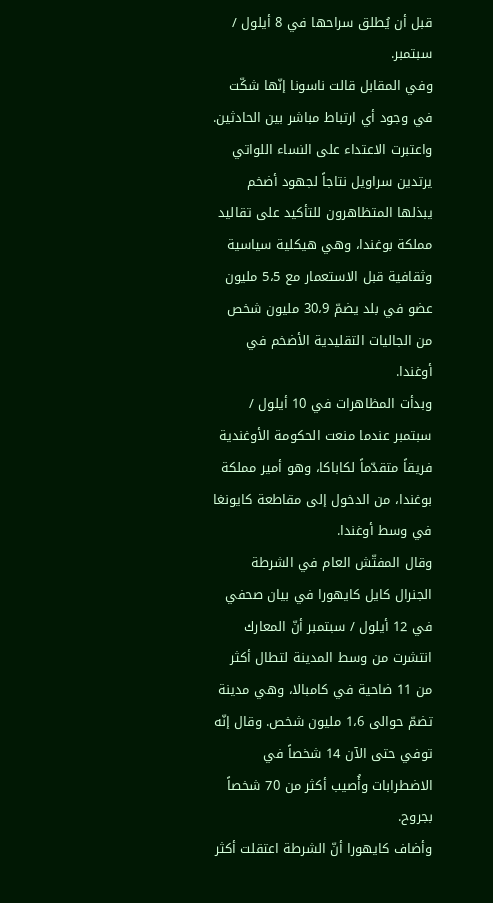قبل أن يُطلق سراحها في 8 أيلول / سبتمبر.
وفي المقابل قالت ناسونا إنّها شكّت في وجود أي ارتباط مباشر بين الحادثين. واعتبرت الاعتداء على النساء اللواتي يرتدين سراويل نتاجاً لجهود أضخم يبذلها المتظاهرون للتأكيد على تقاليد مملكة بوغندا، وهي هيكلية سياسية وثقافية قبل الاستعمار مع 5،5 مليون عضو في بلد يضمّ 30،9 مليون شخص من الجاليات التقليدية الأضخم في أوغندا.
وبدأت المظاهرات في 10 أيلول / سبتمبر عندما منعت الحكومة الأوغندية فريقاً متقدّماً لكاباكا، وهو أمير مملكة بوغندا، من الدخول إلى مقاطعة كايونغا في وسط أوغندا.
وقال المفتّش العام في الشرطة الجنرال كايل كايهورا في بيان صحفي في 12 أيلول / سبتمبر أنّ المعارك انتشرت من وسط المدينة لتطال أكثر من 11 ضاحية في كامبالا، وهي مدينة تضمّ حوالى 1،6 مليون شخص. وقال إنّه توفي حتى الآن 14 شخصاً في الاضطرابات وأُصيب أكثر من 70 شخصاً بجروح.
وأضاف كايهورا أنّ الشرطة اعتقلت أكثر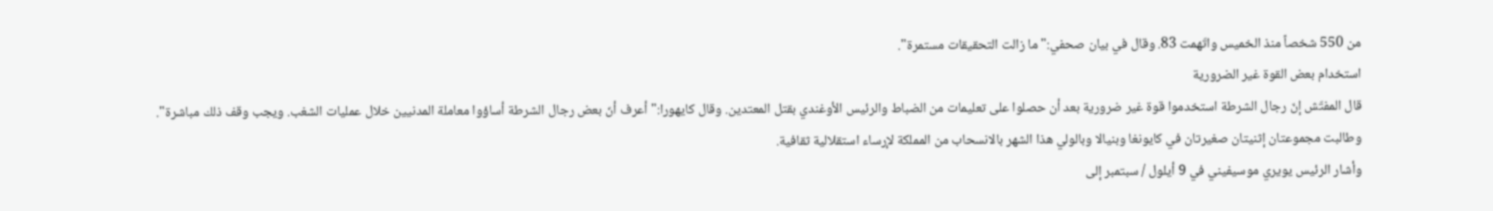من 550 شخصاً منذ الخميس واتّهمت 83. وقال في بيان صحفي:" ما زالت التحقيقات مستمرة".
استخدام بعض القوة غير الضرورية
قال المفتّش إنّ رجال الشرطة استخدموا قوة غير ضرورية بعد أن حصلوا على تعليمات من الضباط والرئيس الأوغندي بقتل المعتدين. وقال كايهورا:" أعرف أنّ بعض رجال الشرطة أساؤوا معاملة المدنيين خلال عمليات الشغب. ويجب وقف ذلك مباشرة".
وطالبت مجموعتان إثنيتان صغيرتان في كايونغا وبنيالا وبالولي هذا الشهر بالانسحاب من المملكة لإرساء استقلالية ثقافية.
وأشار الرئيس يويري موسيفيني في 9 أيلول / سبتمبر إلى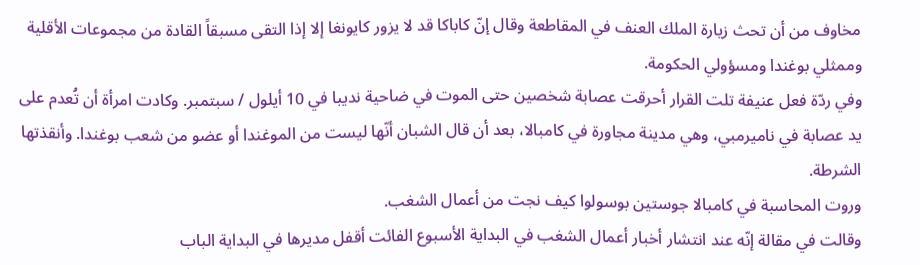مخاوف من أن تحث زيارة الملك العنف في المقاطعة وقال إنّ كاباكا قد لا يزور كايونغا إلا إذا التقى مسبقاً القادة من مجموعات الأقلية وممثلي بوغندا ومسؤولي الحكومة.
وفي ردّة فعل عنيفة تلت القرار أحرقت عصابة شخصين حتى الموت في ضاحية نديبا في 10 أيلول / سبتمبر. وكادت امرأة أن تُعدم على يد عصابة في ناميرمبي، وهي مدينة مجاورة في كامبالا، بعد أن قال الشبان أنّها ليست من الموغندا أو عضو من شعب بوغندا. وأنقذتها الشرطة.
وروت المحاسبة في كامبالا جوستين بوسولوا كيف نجت من أعمال الشغب.
وقالت في مقالة إنّه عند انتشار أخبار أعمال الشغب في البداية الأسبوع الفائت أقفل مديرها في البداية الباب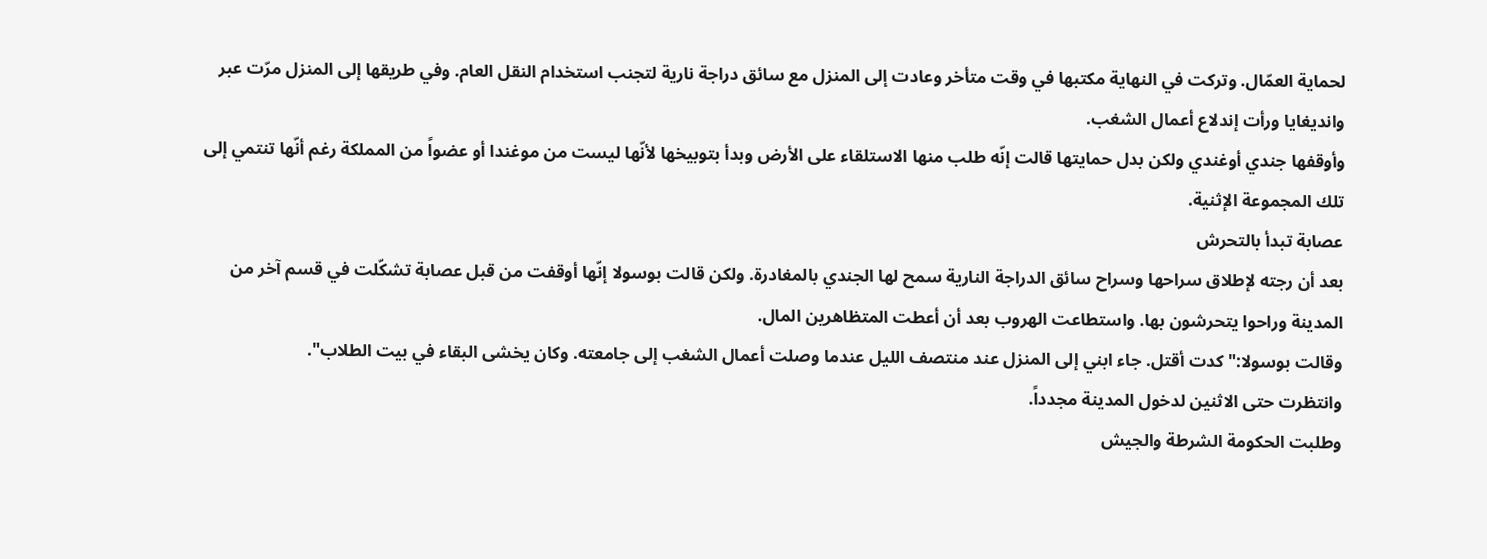لحماية العمّال. وتركت في النهاية مكتبها في وقت متأخر وعادت إلى المنزل مع سائق دراجة نارية لتجنب استخدام النقل العام. وفي طريقها إلى المنزل مرّت عبر وانديغايا ورأت إندلاع أعمال الشغب.
وأوقفها جندي أوغندي ولكن بدل حمايتها قالت إنّه طلب منها الاستلقاء على الأرض وبدأ بتوبيخها لأنّها ليست من موغندا أو عضواً من المملكة رغم أنّها تنتمي إلى تلك المجموعة الإثنية.
عصابة تبدأ بالتحرش
بعد أن رجته لإطلاق سراحها وسراح سائق الدراجة النارية سمح لها الجندي بالمغادرة. ولكن قالت بوسولا إنّها أوقفت من قبل عصابة تشكّلت في قسم آخر من المدينة وراحوا يتحرشون بها. واستطاعت الهروب بعد أن أعطت المتظاهرين المال.
وقالت بوسولا:" كدت أقتل. جاء ابني إلى المنزل عند منتصف الليل عندما وصلت أعمال الشغب إلى جامعته. وكان يخشى البقاء في بيت الطلاب".
وانتظرت حتى الاثنين لدخول المدينة مجدداً.
وطلبت الحكومة الشرطة والجيش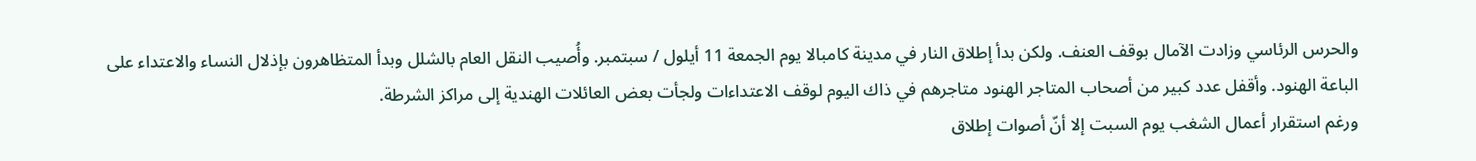والحرس الرئاسي وزادت الآمال بوقف العنف. ولكن بدأ إطلاق النار في مدينة كامبالا يوم الجمعة 11 أيلول / سبتمبر. وأُصيب النقل العام بالشلل وبدأ المتظاهرون بإذلال النساء والاعتداء على الباعة الهنود. وأقفل عدد كبير من أصحاب المتاجر الهنود متاجرهم في ذاك اليوم لوقف الاعتداءات ولجأت بعض العائلات الهندية إلى مراكز الشرطة.
ورغم استقرار أعمال الشغب يوم السبت إلا أنّ أصوات إطلاق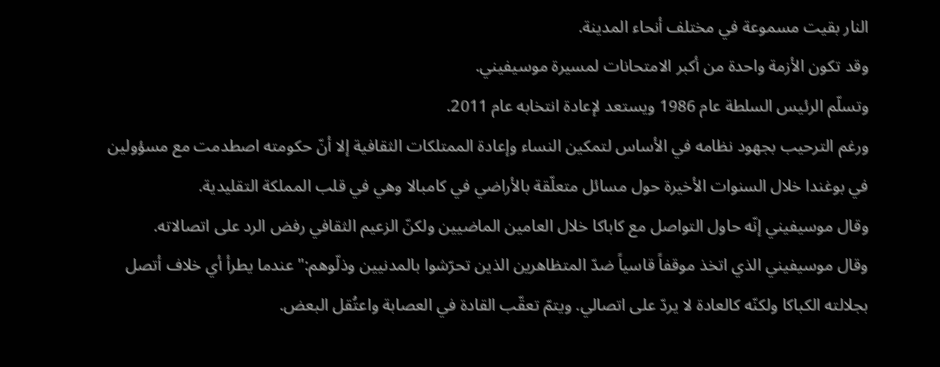النار بقيت مسموعة في مختلف أنحاء المدينة.
وقد تكون الأزمة واحدة من أكبر الامتحانات لمسيرة موسيفيني.
وتسلّم الرئيس السلطة عام 1986 ويستعد لإعادة انتخابه عام 2011.
ورغم الترحيب بجهود نظامه في الأساس لتمكين النساء وإعادة الممتلكات الثقافية إلا أنّ حكومته اصطدمت مع مسؤولين في بوغندا خلال السنوات الأخيرة حول مسائل متعلّقة بالأراضي في كامبالا وهي في قلب المملكة التقليدية.
وقال موسيفيني إنّه حاول التواصل مع كاباكا خلال العامين الماضيين ولكنّ الزعيم الثقافي رفض الرد على اتصالاته.
وقال موسيفيني الذي اتخذ موقفاً قاسياً ضدّ المتظاهرين الذين تحرّشوا بالمدنيين وذلّوهم:" عندما يطرأ أي خلاف أتصل بجلالته الكباكا ولكنّه كالعادة لا يردّ على اتصالي. ويتمّ تعقّب القادة في العصابة واعتُقل البعض.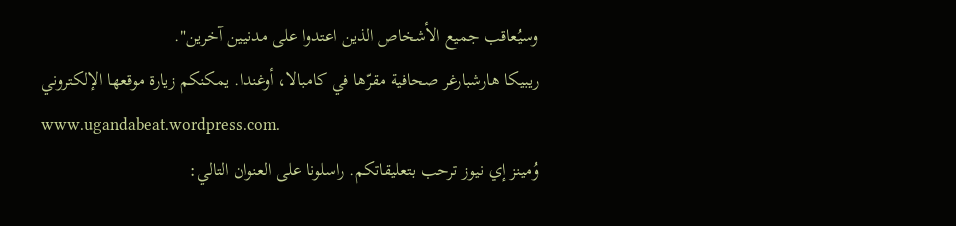وسيُعاقب جميع الأشخاص الذين اعتدوا على مدنيين آخرين".
ريبيكا هارشبارغر صحافية مقرّها في كامبالا، أوغندا. يمكنكم زيارة موقعها الإلكتروني
www.ugandabeat.wordpress.com.
وُمينز إي نيوز ترحب بتعليقاتكم. راسلونا على العنوان التالي: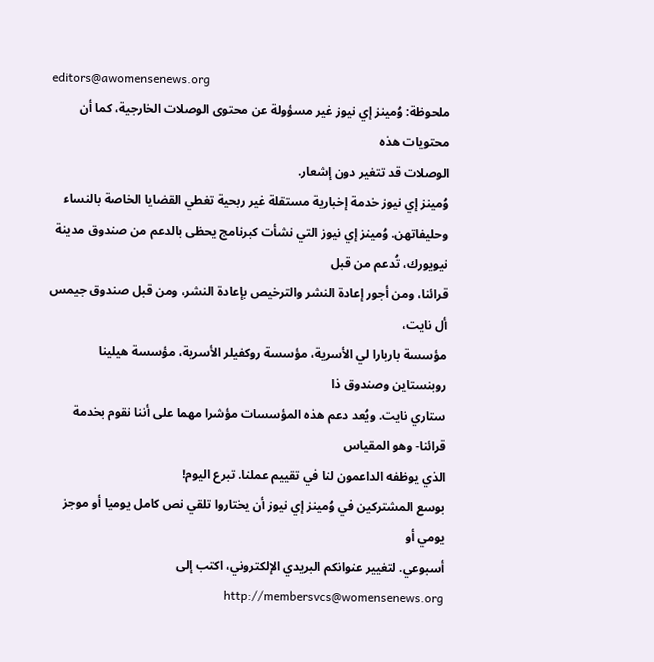editors@awomensenews.org
ملحوظة: وُمينز إي نيوز غير مسؤولة عن محتوى الوصلات الخارجية، كما أن محتويات هذه
الوصلات قد تتغير دون إشعار.
وُمينز إي نيوز خدمة إخبارية مستقلة غير ربحية تغطي القضايا الخاصة بالنساء وحليفاتهن. وُمينز إي نيوز التي نشأت كبرنامج يحظى بالدعم من صندوق مدينة نيويورك، تُدعم من قبل
قرائنا، ومن أجور إعادة النشر والترخيص بإعادة النشر، ومن قبل صندوق جيمس أل نايت،
مؤسسة باربارا لي الأسرية، مؤسسة روكفيلر الأسرية، مؤسسة هيلينا روبنستاين وصندوق ذا
ستاري نايت. ويُعد دعم هذه المؤسسات مؤشرا مهما على أننا نقوم بخدمة قرائنا- وهو المقياس
الذي يوظفه الداعمون لنا في تقييم عملنا. تبرع اليوم!
بوسع المشتركين في وُمينز إي نيوز أن يختاروا تلقي نص كامل يوميا أو موجز يومي أو
أسبوعي. لتغيير عنوانكم البريدي الإلكتروني، اكتب إلى http://membersvcs@womensenews.org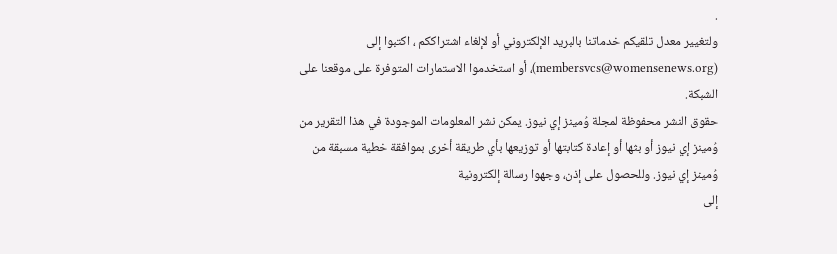.
ولتغيير معدل تلقيكم خدماتنا بالبريد الإلكتروني أو لإلغاء اشتراككم ، اكتبوا إلى
(membersvcs@womensenews.org)، أو استخدموا الاستمارات المتوفرة على موقعنا على
الشبكة.
حقوق النشر محفوظة لمجلة وُمينز إي نيوز. يمكن نشر المعلومات الموجودة في هذا التقرير من
وُمينز إي نيوز أو بثها أو إعادة كتابتها أو توزيعها بأي طريقة أخرى بموافقة خطية مسبقة من
وُمينز إي نيوز. وللحصول على إذن، وجهوا رسالة إلكترونية
إلى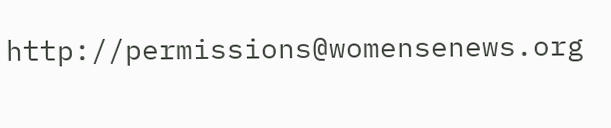http://permissions@womensenews.org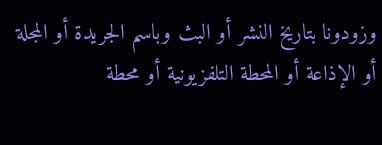وزودونا بتاريخ النشر أو البث وباسم الجريدة أو المجلة
أو الإذاعة أو المحطة التلفزيونية أو محطة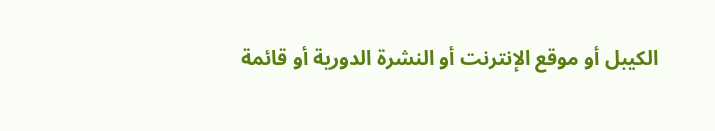الكيبل أو موقع الإنترنت أو النشرة الدورية أو قائمة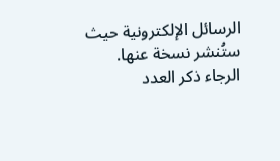الرسائل الإلكترونية حيث ستُنشر نسخة عنها. الرجاء ذكر العدد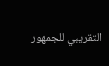التقريبي للجمهور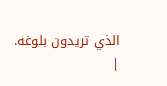الذي تريدون بلوغه.
|